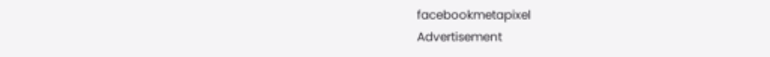facebookmetapixel
Advertisement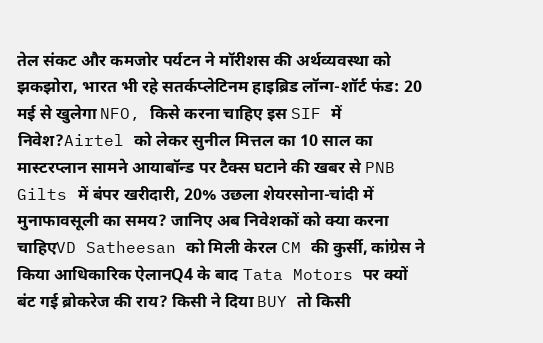तेल संकट और कमजोर पर्यटन ने मॉरीशस की अर्थव्यवस्था को झकझोरा, भारत भी रहे सतर्कप्लेटिनम हाइब्रिड लॉन्ग-शॉर्ट फंड: 20 मई से खुलेगा NFO, किसे करना चाहिए इस SIF में निवेश?Airtel को लेकर सुनील मित्तल का 10 साल का मास्टरप्लान सामने आयाबॉन्ड पर टैक्स घटाने की खबर से PNB Gilts में बंपर खरीदारी, 20% उछला शेयरसोना-चांदी में मुनाफावसूली का समय? जानिए अब निवेशकों को क्या करना चाहिएVD Satheesan को मिली केरल CM की कुर्सी, कांग्रेस ने किया आधिकारिक ऐलानQ4 के बाद Tata Motors पर क्यों बंट गई ब्रोकरेज की राय? किसी ने दिया BUY तो किसी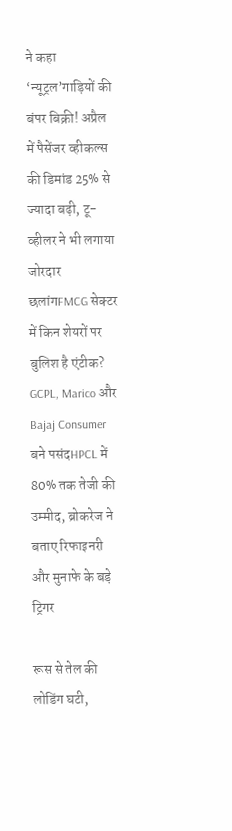ने कहा ‘न्यूट्रल’गाड़ियों की बंपर बिक्री! अप्रैल में पैसेंजर व्हीकल्स की डिमांड 25% से ज्यादा बढ़ी, टू-व्हीलर ने भी लगाया जोरदार छलांगFMCG सेक्टर में किन शेयरों पर बुलिश है एंटीक? GCPL, Marico और Bajaj Consumer बने पसंदHPCL में 80% तक तेजी की उम्मीद, ब्रोकरेज ने बताए रिफाइनरी और मुनाफे के बड़े ट्रिगर

रूस से तेल की लोडिंग घटी,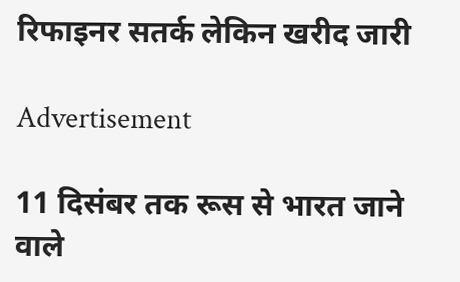रिफाइनर सतर्क लेकिन खरीद जारी

Advertisement

11 दिसंबर तक रूस से भारत जाने वाले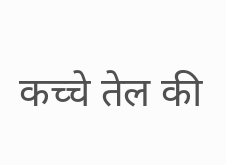कच्चे तेल की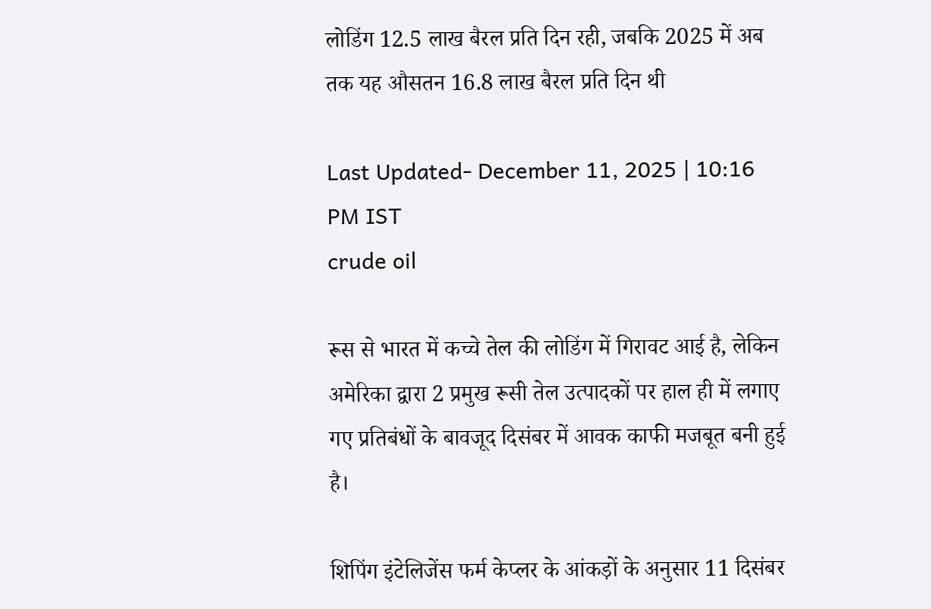लोडिंग 12.5 लाख बैरल प्रति दिन रही, जबकि 2025 में अब तक यह औसतन 16.8 लाख बैरल प्रति दिन थी

Last Updated- December 11, 2025 | 10:16 PM IST
crude oil

रूस से भारत में कच्चे तेल की लोडिंग में गिरावट आई है, लेकिन अमेरिका द्वारा 2 प्रमुख रूसी तेल उत्पादकों पर हाल ही में लगाए गए प्रतिबंधों के बावजूद दिसंबर में आवक काफी मजबूत बनी हुई है।

शिपिंग इंटेलिजेंस फर्म केप्लर के आंकड़ों के अनुसार 11 दिसंबर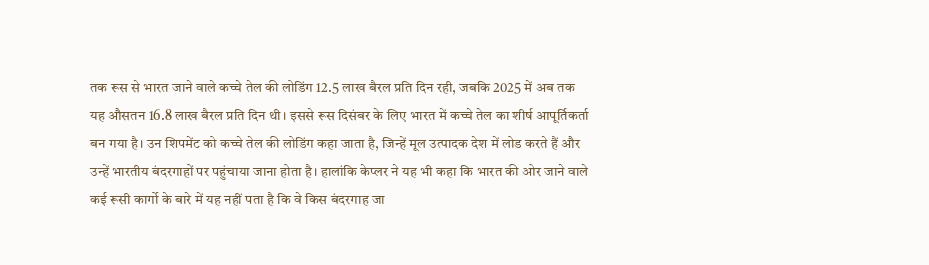तक रूस से भारत जाने वाले कच्चे तेल की लोडिंग 12.5 लाख बैरल प्रति दिन रही, जबकि 2025 में अब तक यह औसतन 16.8 लाख बैरल प्रति दिन थी। इससे रूस दिसंबर के लिए भारत में कच्चे तेल का शीर्ष आपूर्तिकर्ता बन गया है। उन शिपमेंट को कच्चे तेल की लोडिंग कहा जाता है, जिन्हें मूल उत्पादक देश में लोड करते हैं और उन्हें भारतीय बंदरगाहों पर पहुंचाया जाना होता है। हालांकि केप्लर ने यह भी कहा कि भारत की ओर जाने वाले कई रूसी कार्गो के बारे में यह नहीं पता है कि वे किस बंदरगाह जा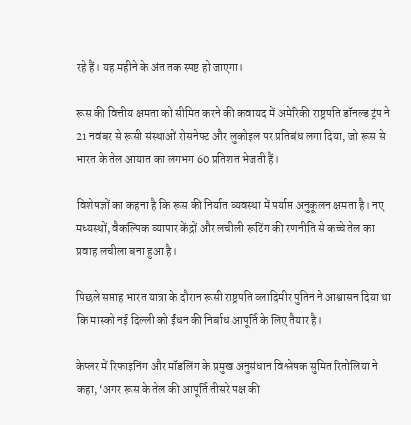रहे हैं। यह महीने के अंत तक स्पष्ट हो जाएगा।

रूस की वित्तीय क्षमता को सीमित करने की कवायद में अमेरिकी राष्ट्रपति डॉनल्ड ट्रंप ने 21 नवंबर से रूसी संस्थाओं रोसनेफ्ट और लुकोइल पर प्रतिबंध लगा दिया, जो रूस से भारत के तेल आयात का लगभग 60 प्रतिशत भेजती हैं।

विशेषज्ञों का कहना है कि रूस की निर्यात व्यवस्था में पर्याप्त अनुकूलन क्षमता है। नए मध्यस्थों, वैकल्पिक व्यापार केंद्रों और लचीली रूटिंग की रणनीति से कच्चे तेल का प्रवाह लचीला बना हुआ है।

पिछले सप्ताह भारत यात्रा के दौरान रूसी राष्ट्रपति व्लादिमीर पुतिन ने आश्वासन दिया था कि मास्को नई दिल्ली को ईंधन की निर्बाध आपूर्ति के लिए तैयार है।

केप्लर में रिफाइनिंग और मॉडलिंग के प्रमुख अनुसंधान विश्लेषक सुमित रितोलिया ने कहा, ‘अगर रूस के तेल की आपूर्ति तीसरे पक्ष की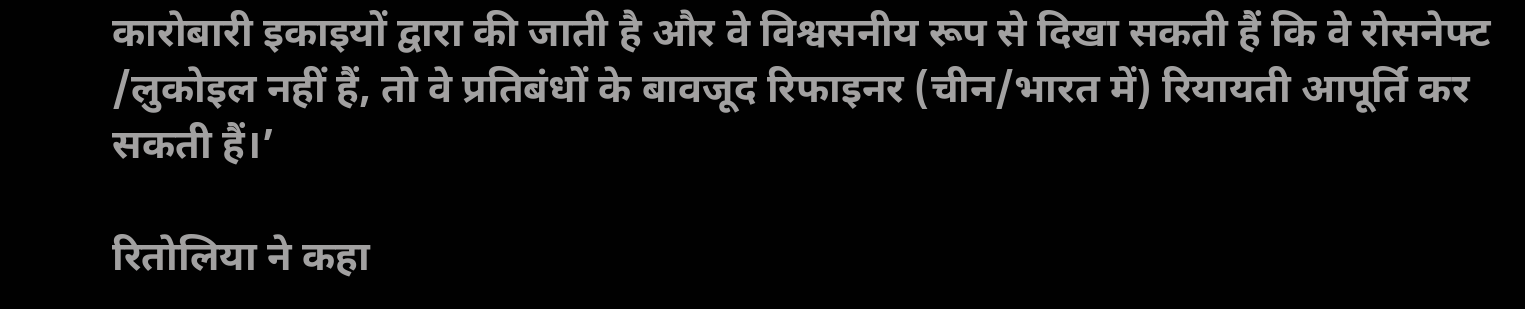कारोबारी इकाइयों द्वारा की जाती है और वे विश्वसनीय रूप से दिखा सकती हैं कि वे रोसनेफ्ट /लुकोइल नहीं हैं, तो वे प्रतिबंधों के बावजूद रिफाइनर (चीन/भारत में) रियायती आपूर्ति कर सकती हैं।’

रितोलिया ने कहा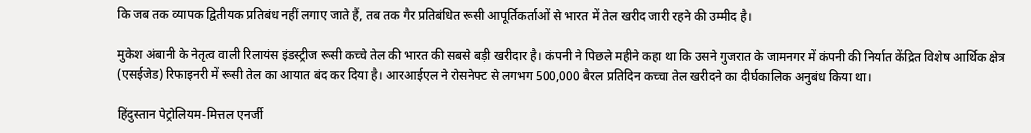कि जब तक व्यापक द्वितीयक प्रतिबंध नहीं लगाए जाते हैं, तब तक गैर प्रतिबंधित रूसी आपूर्तिकर्ताओं से भारत में तेल खरीद जारी रहने की उम्मीद है।

मुकेश अंबानी के नेतृत्व वाली रिलायंस इंडस्ट्रीज रूसी कच्चे तेल की भारत की सबसे बड़ी खरीदार है। कंपनी ने पिछले महीने कहा था कि उसने गुजरात के जामनगर में कंपनी की निर्यात केंद्रित विशेष आर्थिक क्षेत्र (एसईजेड) रिफाइनरी में रूसी तेल का आयात बंद कर दिया है। आरआईएल ने रोसनेफ्ट से लगभग 500,000 बैरल प्रतिदिन कच्चा तेल खरीदने का दीर्घकालिक अनुबंध किया था।

हिंदुस्तान पेट्रोलियम-मित्तल एनर्जी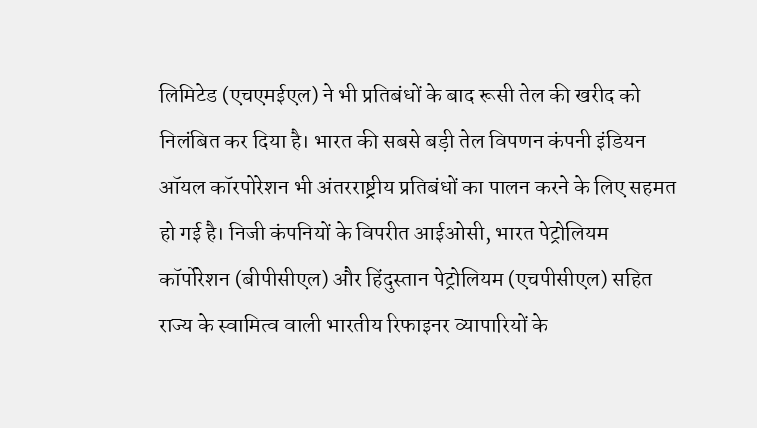लिमिटेड (एचएमईएल) ने भी प्रतिबंधों के बाद रूसी तेल की खरीद को निलंबित कर दिया है। भारत की सबसे बड़ी तेल विपणन कंपनी इंडियन ऑयल कॉरपोरेशन भी अंतरराष्ट्रीय प्रतिबंधों का पालन करने के लिए सहमत हो गई है। निजी कंपनियों के विपरीत आईओसी, भारत पेट्रोलियम कॉर्पोरेशन (बीपीसीएल) और हिंदुस्तान पेट्रोलियम (एचपीसीएल) सहित राज्य के स्वामित्व वाली भारतीय रिफाइनर व्यापारियों के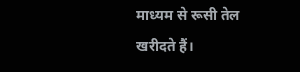माध्यम से रूसी तेल खरीदते हैं।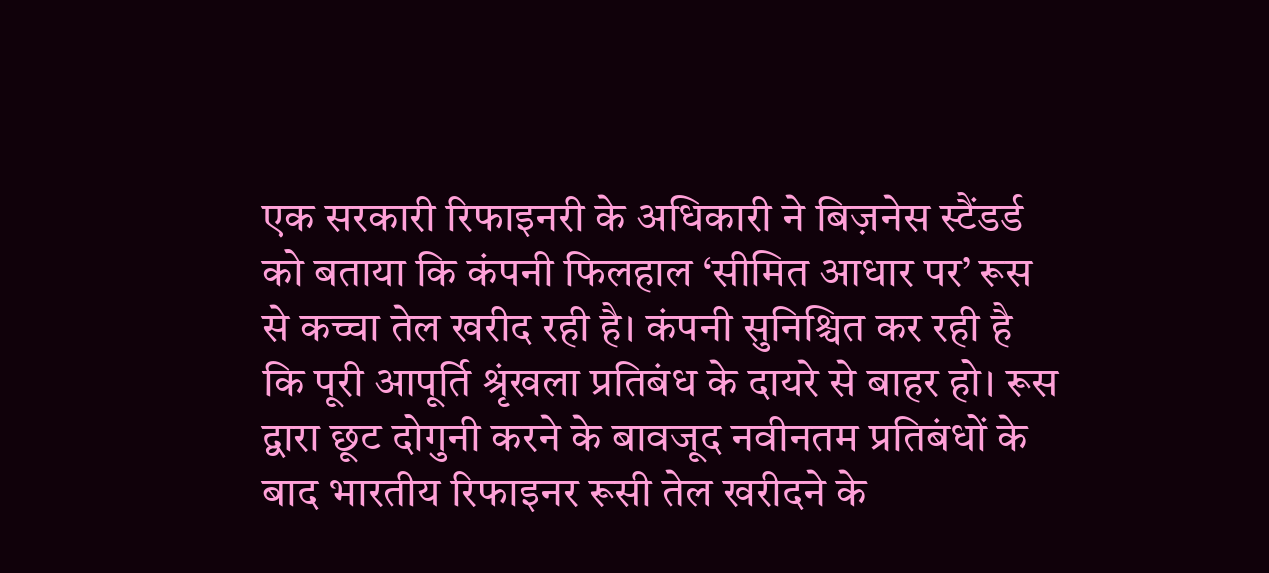एक सरकारी रिफाइनरी के अधिकारी ने बिज़नेस स्टैंडर्ड को बताया कि कंपनी फिलहाल ‘सीमित आधार पर’ रूस से कच्चा तेल खरीद रही है। कंपनी सुनिश्चित कर रही है कि पूरी आपूर्ति श्रृंखला प्रतिबंध के दायरे से बाहर हो। रूस द्वारा छूट दोगुनी करने के बावजूद नवीनतम प्रतिबंधों के बाद भारतीय रिफाइनर रूसी तेल खरीदने के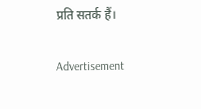प्रति सतर्क हैं।

Advertisement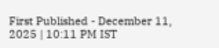First Published - December 11, 2025 | 10:11 PM IST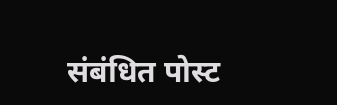संबंधित पोस्ट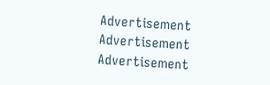Advertisement
Advertisement
Advertisement